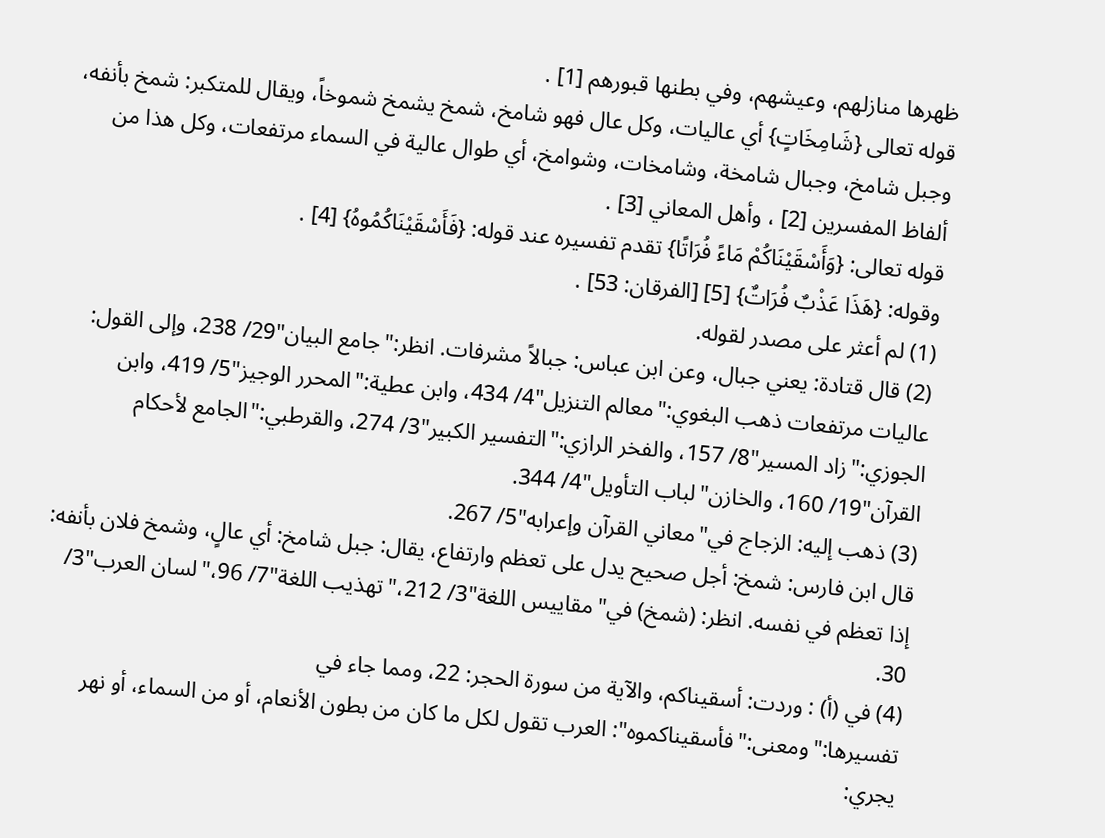ظهرها منازلهم، وعيشهم، وفي بطنها قبورهم [1] .
قوله تعالى {شَامِخَاتٍ} أي عاليات، وكل عال فهو شامخ، شمخ يشمخ شموخاً، ويقال للمتكبر: شمخ بأنفه، وجبل شامخ، وجبال شامخة، وشامخات، وشوامخ، أي طوال عالية في السماء مرتفعات، وكل هذا من ألفاظ المفسرين [2] ، وأهل المعاني [3] .
قوله تعالى: {وَأَسْقَيْنَاكُمْ مَاءً فُرَاتًا} تقدم تفسيره عند قوله: {فَأَسْقَيْنَاكُمُوهُ} [4] .
وقوله: {هَذَا عَذْبٌ فُرَاتٌ} [5] [الفرقان: 53] .
(1) لم أعثر على مصدر لقوله.
(2) قال قتادة: يعني جبال، وعن ابن عباس: جبالاً مشرفات. انظر:"جامع البيان"29/ 238، وإلى القول: عاليات مرتفعات ذهب البغوي:"معالم التنزيل"4/ 434، وابن عطية:"المحرر الوجيز"5/ 419، وابن الجوزي:"زاد المسير"8/ 157، والفخر الرازي:"التفسير الكبير"3/ 274، والقرطبي:"الجامع لأحكام القرآن"19/ 160، والخازن"لباب التأويل"4/ 344.
(3) ذهب إليه: الزجاج في"معاني القرآن وإعرابه"5/ 267.
قال ابن فارس: شمخ: أجل صحيح يدل على تعظم وارتفاع، يقال: جبل شامخ: أي عالٍ، وشمخ فلان بأنفه: إذا تعظم في نفسه. انظر: (شمخ) في"مقاييس اللغة"3/ 212،"تهذيب اللغة"7/ 96،"لسان العرب"3/ 30.
(4) في (أ) : وردت: أسقيناكم، والآية من سورة الحجر: 22، ومما جاء في تفسيرها:"ومعنى:"فأسقيناكموه": العرب تقول لكل ما كان من بطون الأنعام، أو من السماء، أو نهر يجري: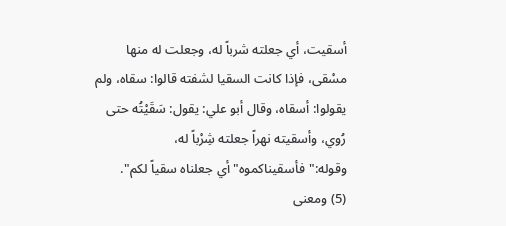أسقيت، أي جعلته شرباً له، وجعلت له منها مسْقى، فإذا كانت السقيا لشفته قالوا: سقاه، ولم يقولوا: أسقاه، وقال أبو علي: يقول: سَقَيْتُه حتى رُوي، وأسقيته نهراً جعلته شِرْباً له، وقوله:"فأسقيناكموه"أي جعلناه سقياً لكم".
(5) ومعنى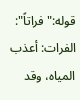قوله:"فراتاً": الفرات: أعذب المياه، وقد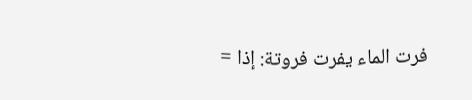فرت الماء يفرت فروتة: إذا =